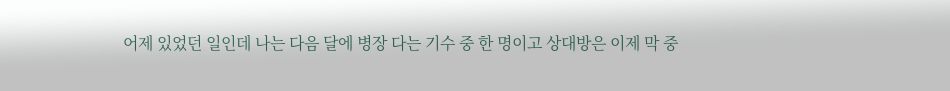어제 있었던 일인데 나는 다음 달에 병장 다는 기수 중 한 명이고 상대방은 이제 막 중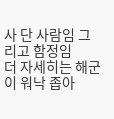사 단 사람임 그리고 함정임
더 자세히는 해군이 워낙 좁아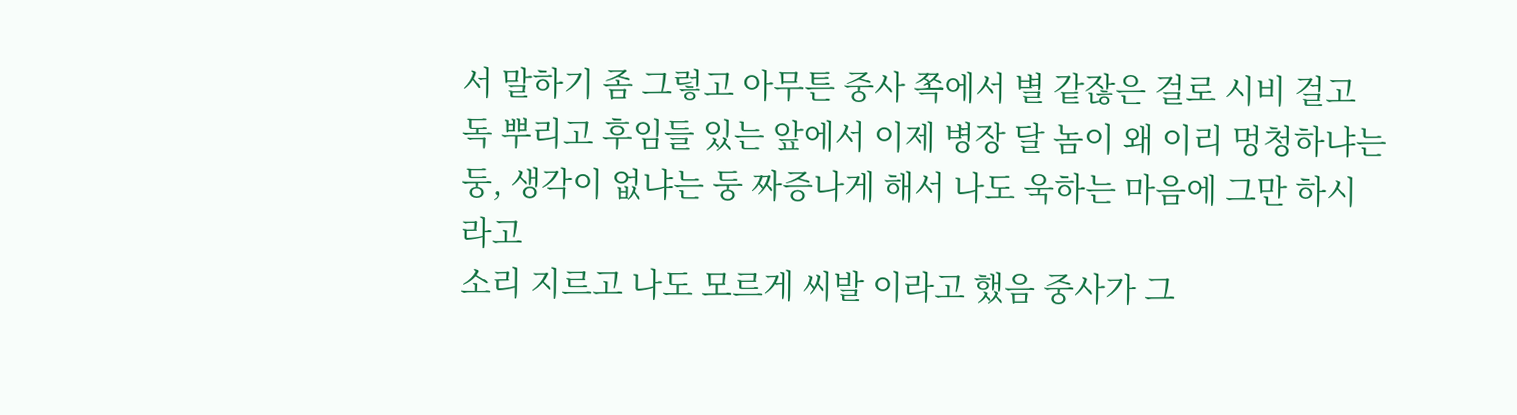서 말하기 좀 그렇고 아무튼 중사 쪽에서 별 같잖은 걸로 시비 걸고 독 뿌리고 후임들 있는 앞에서 이제 병장 달 놈이 왜 이리 멍청하냐는 둥, 생각이 없냐는 둥 짜증나게 해서 나도 욱하는 마음에 그만 하시라고
소리 지르고 나도 모르게 씨발 이라고 했음 중사가 그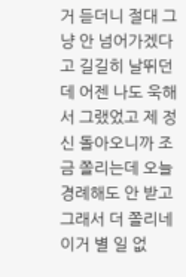거 듣더니 절대 그냥 안 넘어가겠다고 길길히 날뛰던데 어젠 나도 욱해서 그랬었고 제 정신 돌아오니까 조금 쫄리는데 오늘 경례해도 안 받고 그래서 더 쫄리네 이거 별 일 없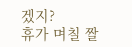겠지?
휴가 며칠 짤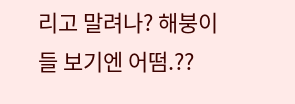리고 말려나? 해붕이들 보기엔 어떰.??